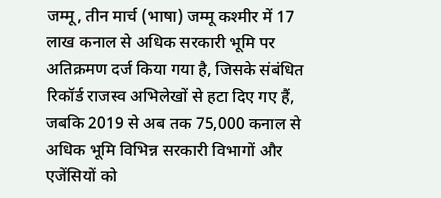जम्मू, तीन मार्च (भाषा) जम्मू कश्मीर में 17 लाख कनाल से अधिक सरकारी भूमि पर अतिक्रमण दर्ज किया गया है, जिसके संबंधित रिकॉर्ड राजस्व अभिलेखों से हटा दिए गए हैं, जबकि 2019 से अब तक 75,000 कनाल से अधिक भूमि विभिन्न सरकारी विभागों और एजेंसियों को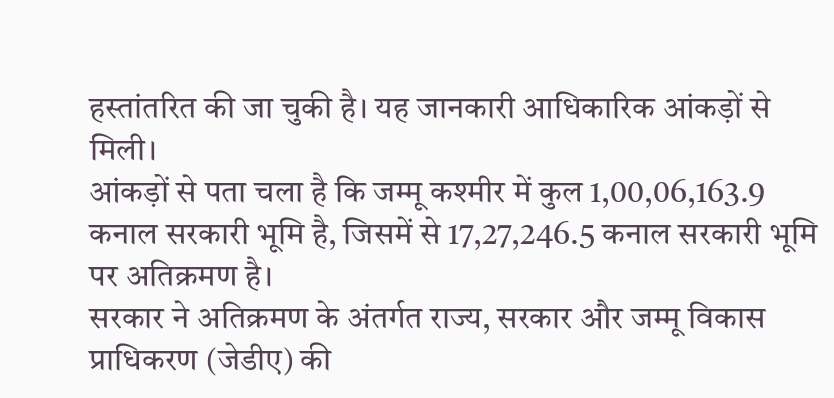हस्तांतरित की जा चुकी है। यह जानकारी आधिकारिक आंकड़ों से मिली।
आंकड़ों से पता चला है कि जम्मू कश्मीर में कुल 1,00,06,163.9 कनाल सरकारी भूमि है, जिसमें से 17,27,246.5 कनाल सरकारी भूमि पर अतिक्रमण है।
सरकार ने अतिक्रमण के अंतर्गत राज्य, सरकार और जम्मू विकास प्राधिकरण (जेडीए) की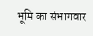भूमि का संभागवार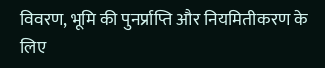विवरण, भूमि की पुनर्प्राप्ति और नियमितीकरण के लिए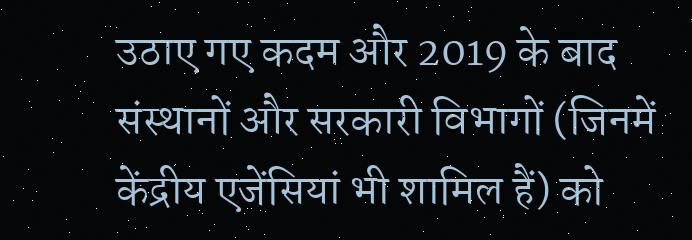उठाए गए कदम और 2019 के बाद संस्थानों और सरकारी विभागों (जिनमें केंद्रीय एजेंसियां भी शामिल हैं) को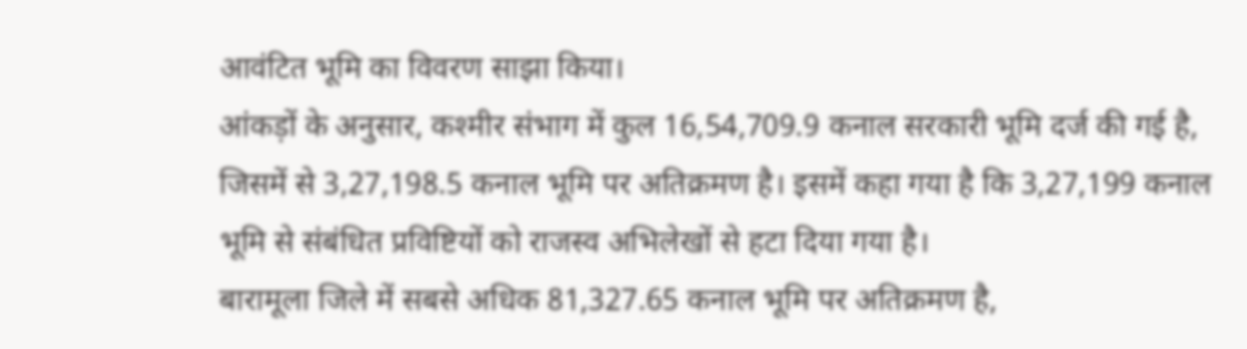आवंटित भूमि का विवरण साझा किया।
आंकड़ों के अनुसार, कश्मीर संभाग में कुल 16,54,709.9 कनाल सरकारी भूमि दर्ज की गई है, जिसमें से 3,27,198.5 कनाल भूमि पर अतिक्रमण है। इसमें कहा गया है कि 3,27,199 कनाल भूमि से संबंधित प्रविष्टियों को राजस्व अभिलेखों से हटा दिया गया है।
बारामूला जिले में सबसे अधिक 81,327.65 कनाल भूमि पर अतिक्रमण है,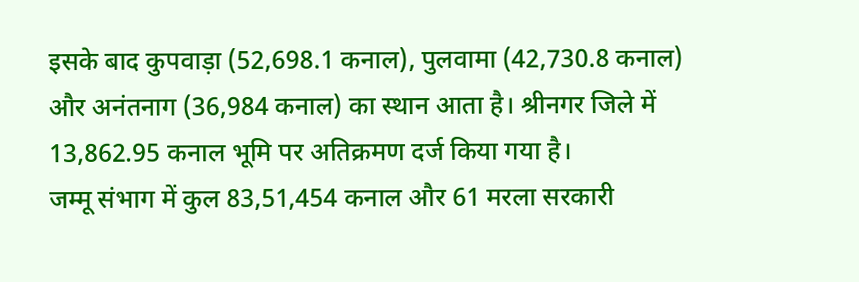इसके बाद कुपवाड़ा (52,698.1 कनाल), पुलवामा (42,730.8 कनाल) और अनंतनाग (36,984 कनाल) का स्थान आता है। श्रीनगर जिले में 13,862.95 कनाल भूमि पर अतिक्रमण दर्ज किया गया है।
जम्मू संभाग में कुल 83,51,454 कनाल और 61 मरला सरकारी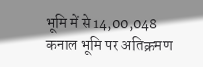भूमि में से 14,00,048 कनाल भूमि पर अतिक्रमण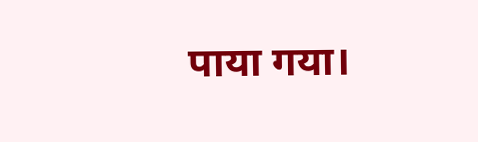पाया गया।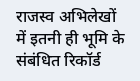राजस्व अभिलेखों में इतनी ही भूमि के संबंधित रिकॉर्ड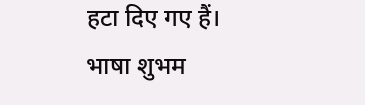हटा दिए गए हैं।
भाषा शुभम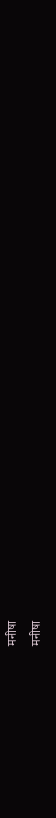मनीषा
मनीषा